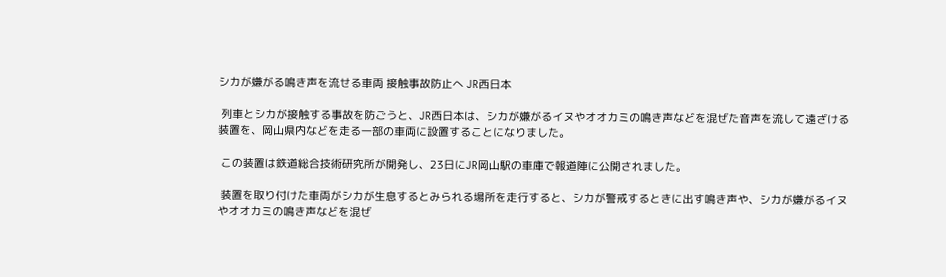シカが嫌がる鳴き声を流せる車両 接触事故防止へ JR西日本

 列車とシカが接触する事故を防ごうと、JR西日本は、シカが嫌がるイヌやオオカミの鳴き声などを混ぜた音声を流して遠ざける装置を、岡山県内などを走る一部の車両に設置することになりました。

 この装置は鉄道総合技術研究所が開発し、23日にJR岡山駅の車庫で報道陣に公開されました。

 装置を取り付けた車両がシカが生息するとみられる場所を走行すると、シカが警戒するときに出す鳴き声や、シカが嫌がるイヌやオオカミの鳴き声などを混ぜ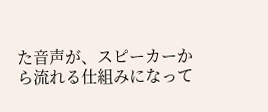た音声が、スピーカーから流れる仕組みになって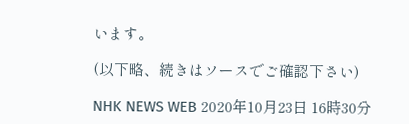います。

(以下略、続きはソースでご確認下さい)

NHK NEWS WEB 2020年10月23日 16時30分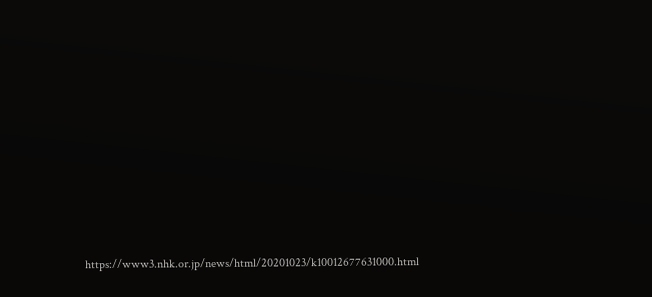https://www3.nhk.or.jp/news/html/20201023/k10012677631000.html